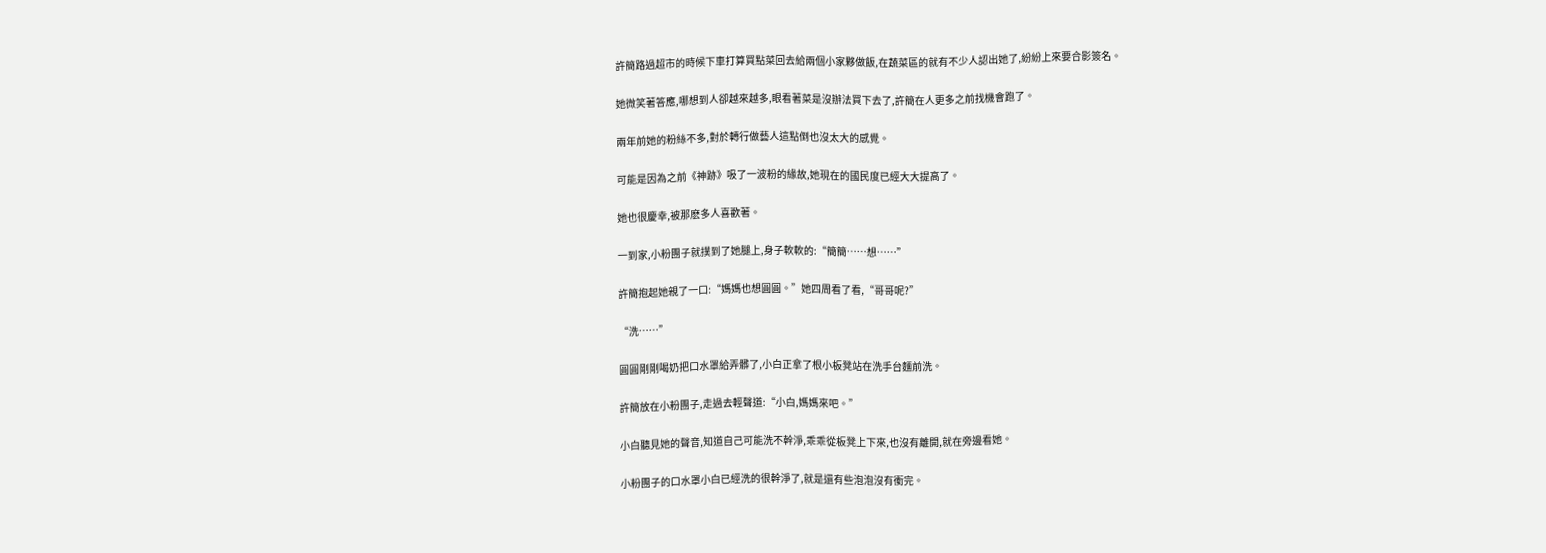許簡路過超市的時候下車打算買點菜回去給兩個小家夥做飯,在蔬菜區的就有不少人認出她了,紛紛上來要合影簽名。

她微笑著答應,哪想到人卻越來越多,眼看著菜是沒辦法買下去了,許簡在人更多之前找機會跑了。

兩年前她的粉絲不多,對於轉行做藝人這點倒也沒太大的感覺。

可能是因為之前《神跡》吸了一波粉的緣故,她現在的國民度已經大大提高了。

她也很慶幸,被那麽多人喜歡著。

一到家,小粉團子就撲到了她腿上,身子軟軟的:“簡簡……想……”

許簡抱起她親了一口:“媽媽也想圓圓。”她四周看了看,“哥哥呢?”

“洗……”

圓圓剛剛喝奶把口水罩給弄髒了,小白正拿了根小板凳站在洗手台麵前洗。

許簡放在小粉團子,走過去輕聲道:“小白,媽媽來吧。”

小白聽見她的聲音,知道自己可能洗不幹淨,乖乖從板凳上下來,也沒有離開,就在旁邊看她。

小粉團子的口水罩小白已經洗的很幹淨了,就是還有些泡泡沒有衝完。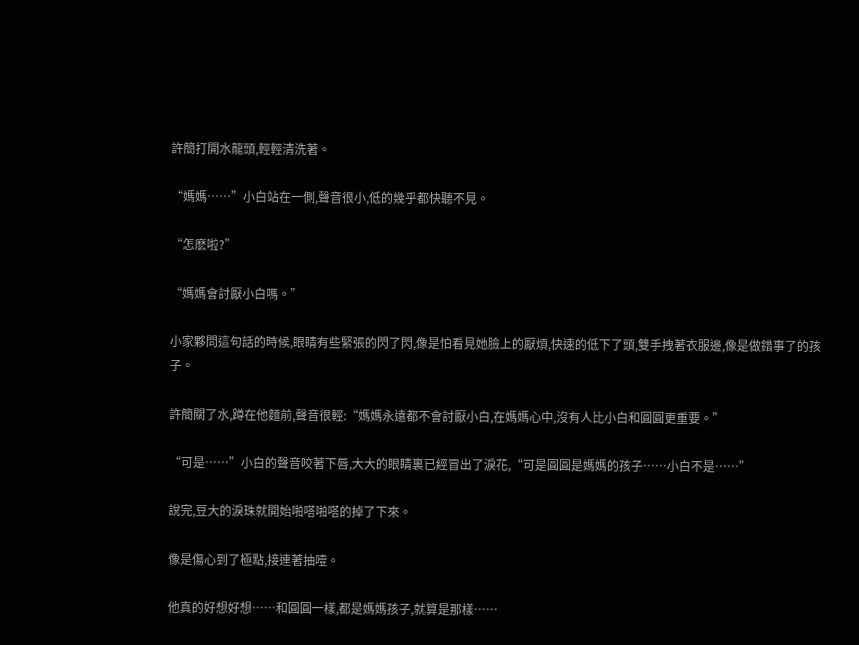許簡打開水龍頭,輕輕清洗著。

“媽媽……”小白站在一側,聲音很小,低的幾乎都快聽不見。

“怎麽啦?”

“媽媽會討厭小白嗎。”

小家夥問這句話的時候,眼睛有些緊張的閃了閃,像是怕看見她臉上的厭煩,快速的低下了頭,雙手拽著衣服邊,像是做錯事了的孩子。

許簡關了水,蹲在他麵前,聲音很輕:“媽媽永遠都不會討厭小白,在媽媽心中,沒有人比小白和圓圓更重要。”

“可是……”小白的聲音咬著下唇,大大的眼睛裏已經冒出了淚花,“可是圓圓是媽媽的孩子……小白不是……”

說完,豆大的淚珠就開始啪嗒啪嗒的掉了下來。

像是傷心到了極點,接連著抽噎。

他真的好想好想……和圓圓一樣,都是媽媽孩子,就算是那樣……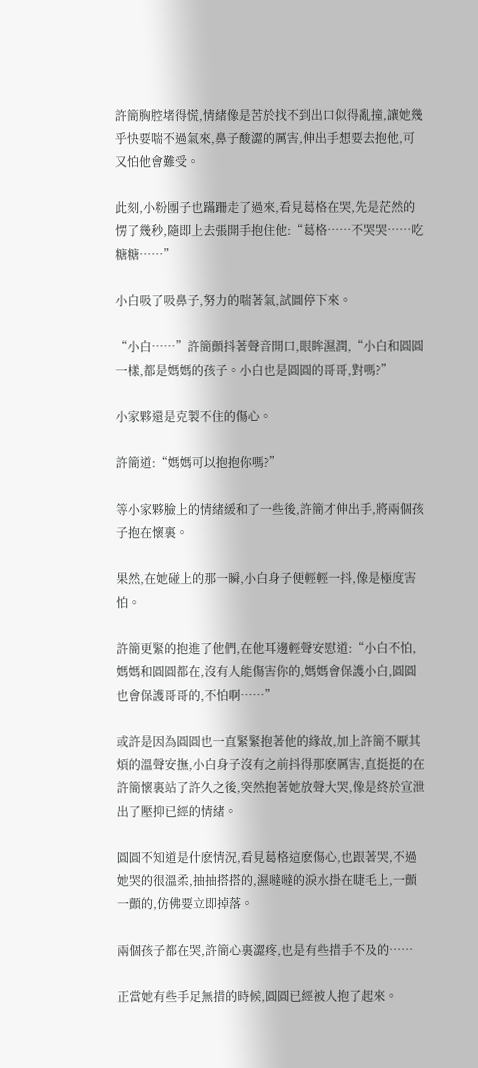許簡胸腔堵得慌,情緒像是苦於找不到出口似得亂撞,讓她幾乎快要喘不過氣來,鼻子酸澀的厲害,伸出手想要去抱他,可又怕他會難受。

此刻,小粉團子也蹣跚走了過來,看見葛格在哭,先是茫然的愣了幾秒,隨即上去張開手抱住他:“葛格……不哭哭……吃糖糖……”

小白吸了吸鼻子,努力的喘著氣,試圖停下來。

“小白……”許簡顫抖著聲音開口,眼眸濕潤,“小白和圓圓一樣,都是媽媽的孩子。小白也是圓圓的哥哥,對嗎?”

小家夥還是克製不住的傷心。

許簡道:“媽媽可以抱抱你嗎?”

等小家夥臉上的情緒緩和了一些後,許簡才伸出手,將兩個孩子抱在懷裏。

果然,在她碰上的那一瞬,小白身子便輕輕一抖,像是極度害怕。

許簡更緊的抱進了他們,在他耳邊輕聲安慰道:“小白不怕,媽媽和圓圓都在,沒有人能傷害你的,媽媽會保護小白,圓圓也會保護哥哥的,不怕啊……”

或許是因為圓圓也一直緊緊抱著他的緣故,加上許簡不厭其煩的溫聲安撫,小白身子沒有之前抖得那麽厲害,直挺挺的在許簡懷裏站了許久之後,突然抱著她放聲大哭,像是終於宣泄出了壓抑已經的情緒。

圓圓不知道是什麽情況,看見葛格這麽傷心,也跟著哭,不過她哭的很溫柔,抽抽搭搭的,濕噠噠的淚水掛在睫毛上,一顫一顫的,仿佛要立即掉落。

兩個孩子都在哭,許簡心裏澀疼,也是有些措手不及的……

正當她有些手足無措的時候,圓圓已經被人抱了起來。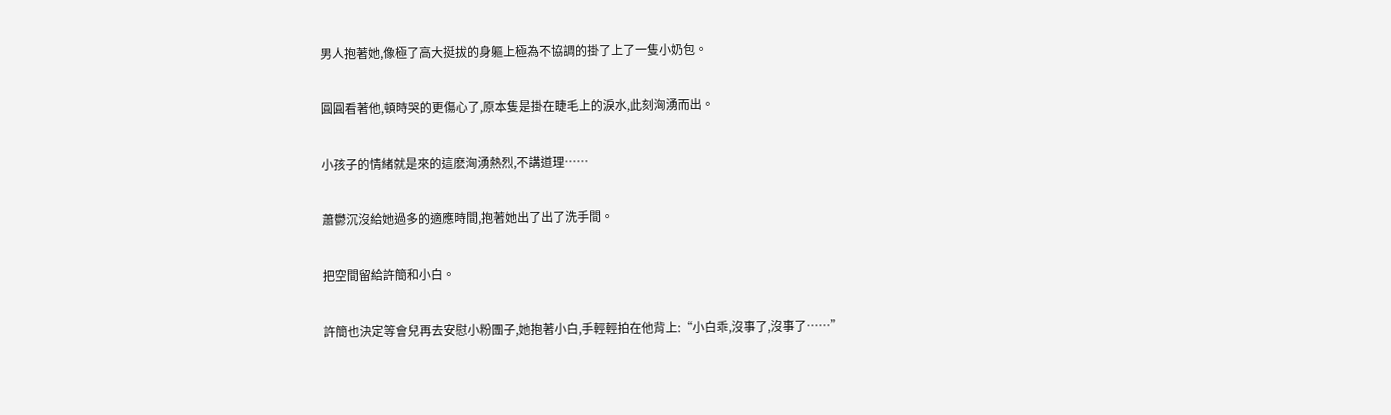男人抱著她,像極了高大挺拔的身軀上極為不協調的掛了上了一隻小奶包。

圓圓看著他,頓時哭的更傷心了,原本隻是掛在睫毛上的淚水,此刻洶湧而出。

小孩子的情緒就是來的這麽洶湧熱烈,不講道理……

蕭鬱沉沒給她過多的適應時間,抱著她出了出了洗手間。

把空間留給許簡和小白。

許簡也決定等會兒再去安慰小粉團子,她抱著小白,手輕輕拍在他背上:“小白乖,沒事了,沒事了……”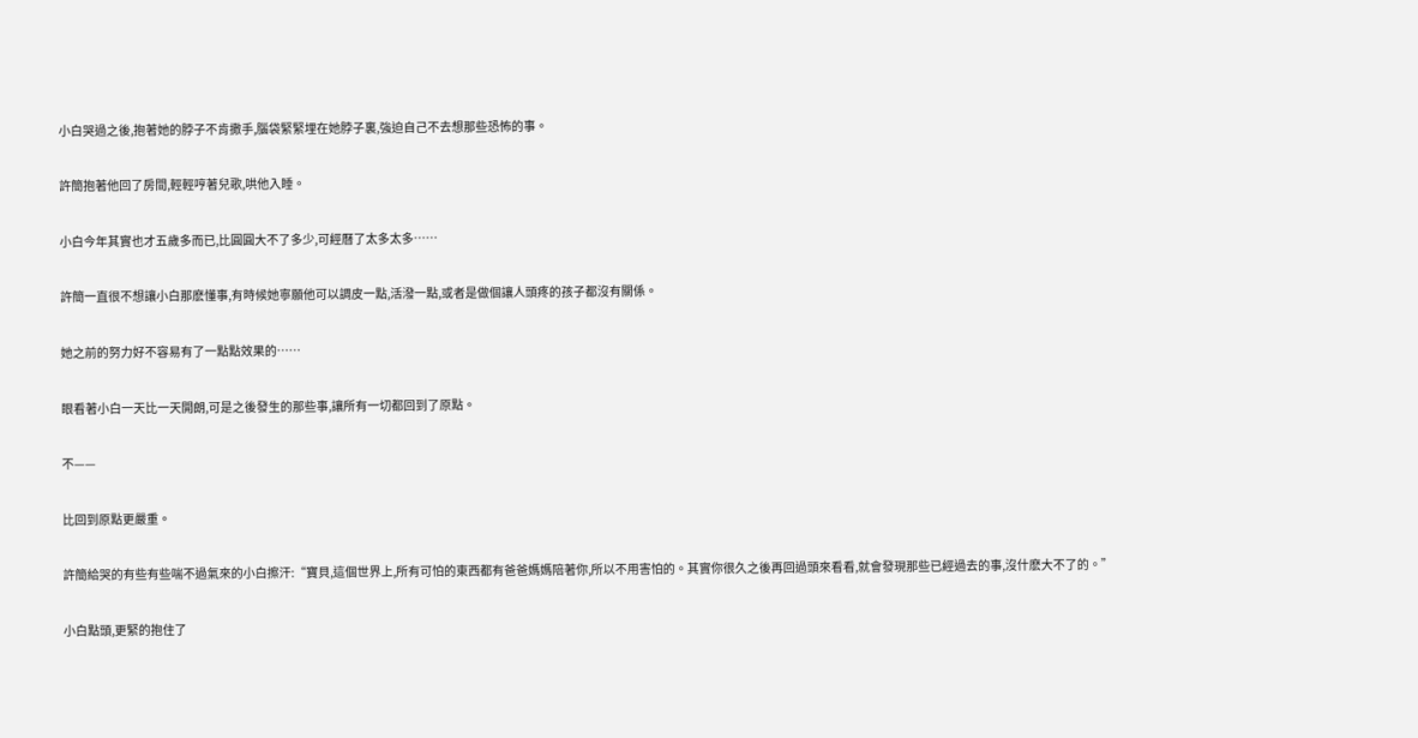小白哭過之後,抱著她的脖子不肯撒手,腦袋緊緊埋在她脖子裏,強迫自己不去想那些恐怖的事。

許簡抱著他回了房間,輕輕哼著兒歌,哄他入睡。

小白今年其實也才五歲多而已,比圓圓大不了多少,可經曆了太多太多……

許簡一直很不想讓小白那麽懂事,有時候她寧願他可以調皮一點,活潑一點,或者是做個讓人頭疼的孩子都沒有關係。

她之前的努力好不容易有了一點點效果的……

眼看著小白一天比一天開朗,可是之後發生的那些事,讓所有一切都回到了原點。

不——

比回到原點更嚴重。

許簡給哭的有些有些喘不過氣來的小白擦汗:“寶貝,這個世界上,所有可怕的東西都有爸爸媽媽陪著你,所以不用害怕的。其實你很久之後再回過頭來看看,就會發現那些已經過去的事,沒什麽大不了的。”

小白點頭,更緊的抱住了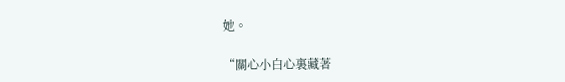她。

“關心小白心裏藏著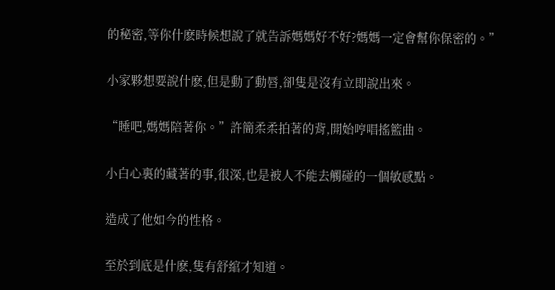的秘密,等你什麽時候想說了就告訴媽媽好不好?媽媽一定會幫你保密的。”

小家夥想要說什麽,但是動了動唇,卻隻是沒有立即說出來。

“睡吧,媽媽陪著你。”許簡柔柔拍著的背,開始哼唱搖籃曲。

小白心裏的藏著的事,很深,也是被人不能去觸碰的一個敏感點。

造成了他如今的性格。

至於到底是什麽,隻有舒綰才知道。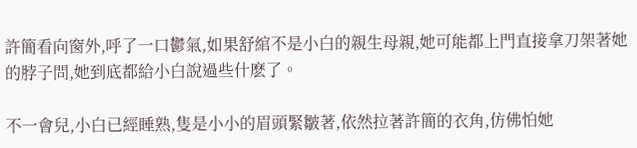許簡看向窗外,呼了一口鬱氣,如果舒綰不是小白的親生母親,她可能都上門直接拿刀架著她的脖子問,她到底都給小白說過些什麽了。

不一會兒,小白已經睡熟,隻是小小的眉頭緊皺著,依然拉著許簡的衣角,仿佛怕她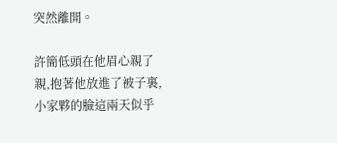突然離開。

許簡低頭在他眉心親了親,抱著他放進了被子裏,小家夥的臉這兩天似乎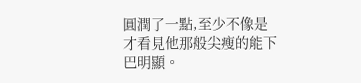圓潤了一點,至少不像是才看見他那般尖瘦的能下巴明顯。